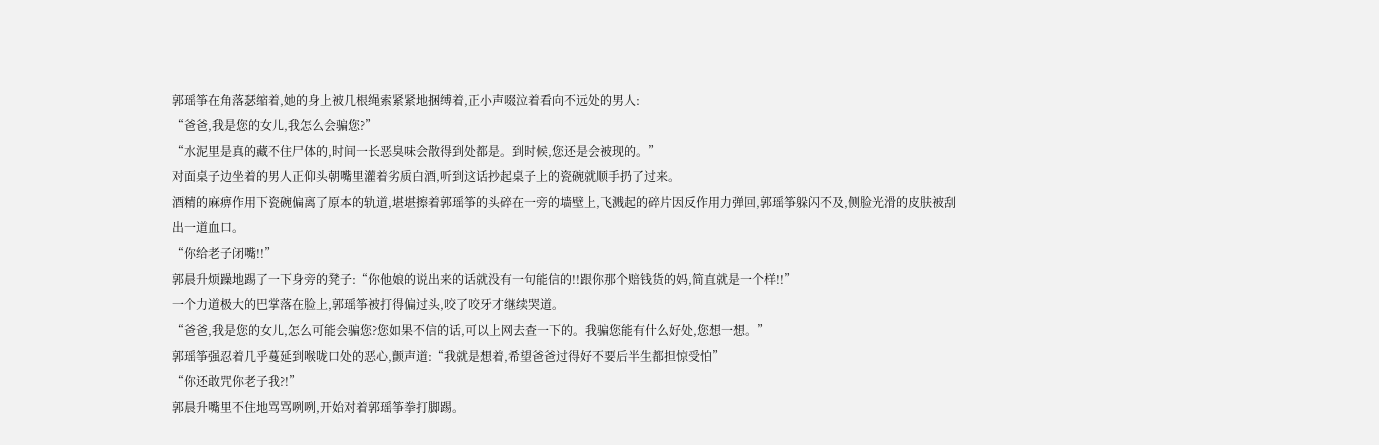郭瑶筝在角落瑟缩着,她的身上被几根绳索紧紧地捆缚着,正小声啜泣着看向不远处的男人:
“爸爸,我是您的女儿,我怎么会骗您?”
“水泥里是真的藏不住尸体的,时间一长恶臭味会散得到处都是。到时候,您还是会被现的。”
对面桌子边坐着的男人正仰头朝嘴里灌着劣质白酒,听到这话抄起桌子上的瓷碗就顺手扔了过来。
酒精的麻痹作用下瓷碗偏离了原本的轨道,堪堪擦着郭瑶筝的头碎在一旁的墙壁上,飞溅起的碎片因反作用力弹回,郭瑶筝躲闪不及,侧脸光滑的皮肤被刮出一道血口。
“你给老子闭嘴!!”
郭晨升烦躁地踢了一下身旁的凳子:“你他娘的说出来的话就没有一句能信的!!跟你那个赔钱货的妈,简直就是一个样!!”
一个力道极大的巴掌落在脸上,郭瑶筝被打得偏过头,咬了咬牙才继续哭道。
“爸爸,我是您的女儿,怎么可能会骗您?您如果不信的话,可以上网去查一下的。我骗您能有什么好处,您想一想。”
郭瑶筝强忍着几乎蔓延到喉咙口处的恶心,颤声道:“我就是想着,希望爸爸过得好不要后半生都担惊受怕”
“你还敢咒你老子我?!”
郭晨升嘴里不住地骂骂咧咧,开始对着郭瑶筝拳打脚踢。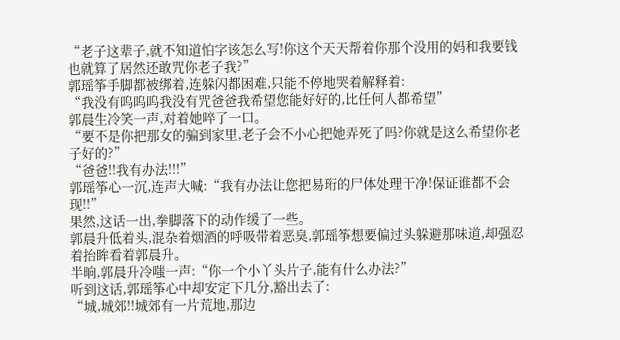“老子这辈子,就不知道怕字该怎么写!你这个天天帮着你那个没用的妈和我要钱也就算了居然还敢咒你老子我?”
郭瑶筝手脚都被绑着,连躲闪都困难,只能不停地哭着解释着:
“我没有呜呜呜我没有咒爸爸我希望您能好好的,比任何人都希望”
郭晨生冷笑一声,对着她啐了一口。
“要不是你把那女的骗到家里,老子会不小心把她弄死了吗?你就是这么希望你老子好的?”
“爸爸!!我有办法!!!”
郭瑶筝心一沉,连声大喊:“我有办法让您把易珩的尸体处理干净!保证谁都不会现!!”
果然,这话一出,拳脚落下的动作缓了一些。
郭晨升低着头,混杂着烟酒的呼吸带着恶臭,郭瑶筝想要偏过头躲避那味道,却强忍着抬眸看着郭晨升。
半晌,郭晨升冷嗤一声:“你一个小丫头片子,能有什么办法?”
听到这话,郭瑶筝心中却安定下几分,豁出去了:
“城,城郊!!城郊有一片荒地,那边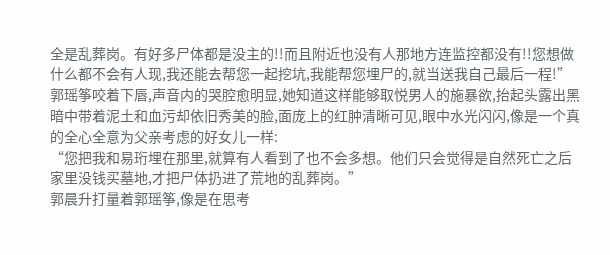全是乱葬岗。有好多尸体都是没主的!!而且附近也没有人那地方连监控都没有!!您想做什么都不会有人现,我还能去帮您一起挖坑,我能帮您埋尸的,就当送我自己最后一程!”
郭瑶筝咬着下唇,声音内的哭腔愈明显,她知道这样能够取悦男人的施暴欲,抬起头露出黑暗中带着泥土和血污却依旧秀美的脸,面庞上的红肿清晰可见,眼中水光闪闪,像是一个真的全心全意为父亲考虑的好女儿一样:
“您把我和易珩埋在那里,就算有人看到了也不会多想。他们只会觉得是自然死亡之后家里没钱买墓地,才把尸体扔进了荒地的乱葬岗。”
郭晨升打量着郭瑶筝,像是在思考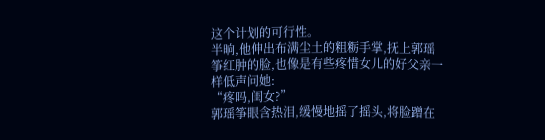这个计划的可行性。
半晌,他伸出布满尘土的粗粝手掌,抚上郭瑶筝红肿的脸,也像是有些疼惜女儿的好父亲一样低声问她:
“疼吗,闺女?”
郭瑶筝眼含热泪,缓慢地摇了摇头,将脸蹭在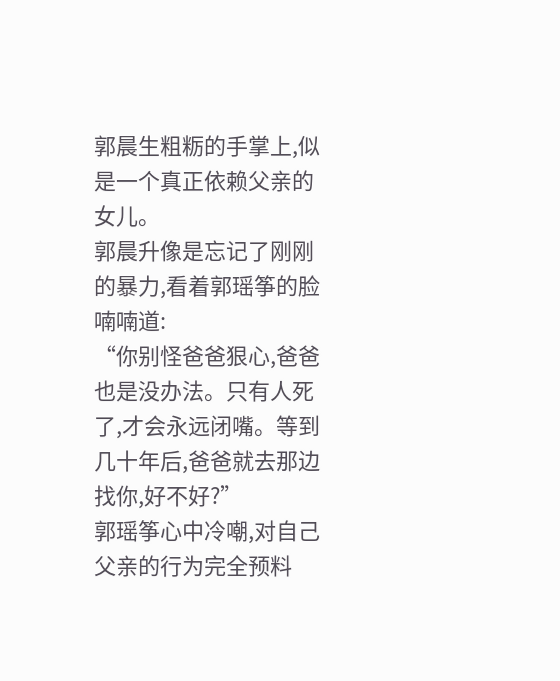郭晨生粗粝的手掌上,似是一个真正依赖父亲的女儿。
郭晨升像是忘记了刚刚的暴力,看着郭瑶筝的脸喃喃道:
“你别怪爸爸狠心,爸爸也是没办法。只有人死了,才会永远闭嘴。等到几十年后,爸爸就去那边找你,好不好?”
郭瑶筝心中冷嘲,对自己父亲的行为完全预料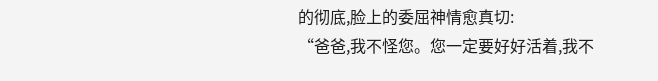的彻底,脸上的委屈神情愈真切:
“爸爸,我不怪您。您一定要好好活着,我不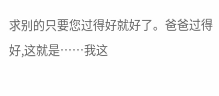求别的只要您过得好就好了。爸爸过得好,这就是……我这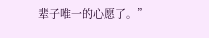辈子唯一的心愿了。”